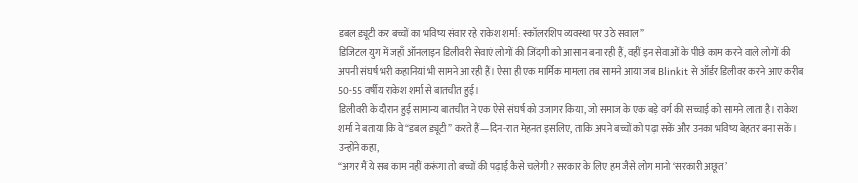डबल ड्यूटी कर बच्चों का भविष्य संवार रहे राकेश शर्मा: स्कॉलरशिप व्यवस्था पर उठे सवाल”
डिजिटल युग में जहाँ ऑनलाइन डिलीवरी सेवाएं लोगों की जिंदगी को आसान बना रही हैं, वहीं इन सेवाओं के पीछे काम करने वाले लोगों की अपनी संघर्ष भरी कहानियां भी सामने आ रही हैं। ऐसा ही एक मार्मिक मामला तब सामने आया जब Blinkit से ऑर्डर डिलीवर करने आए करीब 50-55 वर्षीय राकेश शर्मा से बातचीत हुई।
डिलीवरी के दौरान हुई सामान्य बातचीत ने एक ऐसे संघर्ष को उजागर किया, जो समाज के एक बड़े वर्ग की सच्चाई को सामने लाता है। राकेश शर्मा ने बताया कि वे “डबल ड्यूटी” करते हैं—दिन-रात मेहनत इसलिए, ताकि अपने बच्चों को पढ़ा सकें और उनका भविष्य बेहतर बना सकें।
उन्होंने कहा,
“अगर मैं ये सब काम नहीं करूंगा तो बच्चों की पढ़ाई कैसे चलेगी? सरकार के लिए हम जैसे लोग मानो ‘सरकारी अछूत’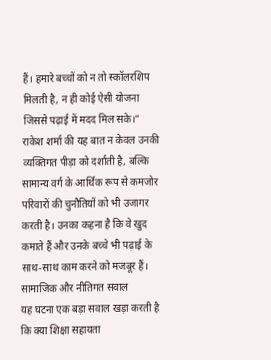हैं। हमारे बच्चों को न तो स्कॉलरशिप मिलती है, न ही कोई ऐसी योजना जिससे पढ़ाई में मदद मिल सके।”
राकेश शर्मा की यह बात न केवल उनकी व्यक्तिगत पीड़ा को दर्शाती है, बल्कि सामान्य वर्ग के आर्थिक रूप से कमजोर परिवारों की चुनौतियों को भी उजागर करती है। उनका कहना है कि वे खुद कमाते हैं और उनके बच्चे भी पढ़ाई के साथ-साथ काम करने को मजबूर हैं।
सामाजिक और नीतिगत सवाल
यह घटना एक बड़ा सवाल खड़ा करती है कि क्या शिक्षा सहायता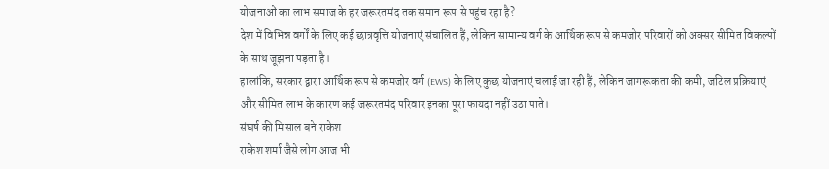योजनाओं का लाभ समाज के हर जरूरतमंद तक समान रूप से पहुंच रहा है?
देश में विभिन्न वर्गों के लिए कई छात्रवृत्ति योजनाएं संचालित हैं, लेकिन सामान्य वर्ग के आर्थिक रूप से कमजोर परिवारों को अक्सर सीमित विकल्पों के साथ जूझना पड़ता है।
हालांकि, सरकार द्वारा आर्थिक रूप से कमजोर वर्ग (EWS) के लिए कुछ योजनाएं चलाई जा रही हैं, लेकिन जागरूकता की कमी, जटिल प्रक्रियाएं और सीमित लाभ के कारण कई जरूरतमंद परिवार इनका पूरा फायदा नहीं उठा पाते।
संघर्ष की मिसाल बने राकेश
राकेश शर्मा जैसे लोग आज भी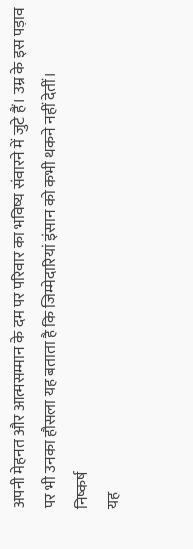अपनी मेहनत और आत्मसम्मान के दम पर परिवार का भविष्य संवारने में जुटे हैं। उम्र के इस पड़ाव पर भी उनका हौसला यह बताता है कि जिम्मेदारियां इंसान को कभी थकने नहीं देतीं।
निष्कर्ष
यह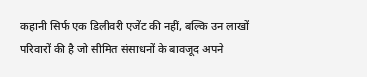कहानी सिर्फ एक डिलीवरी एजेंट की नहीं, बल्कि उन लाखों परिवारों की है जो सीमित संसाधनों के बावजूद अपने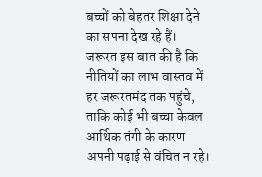बच्चों को बेहतर शिक्षा देने का सपना देख रहे हैं।
जरूरत इस बात की है कि नीतियों का लाभ वास्तव में हर जरूरतमंद तक पहुंचे, ताकि कोई भी बच्चा केवल आर्थिक तंगी के कारण अपनी पढ़ाई से वंचित न रहे।